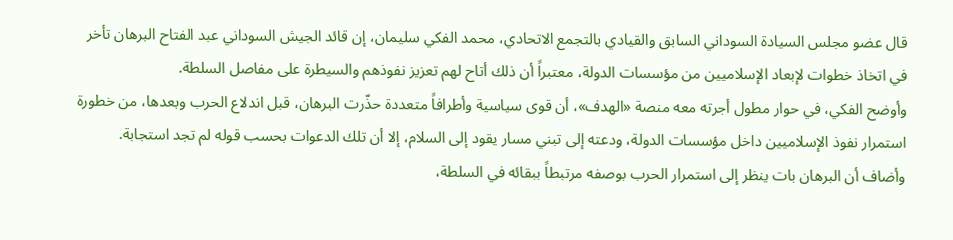قال عضو مجلس السيادة السوداني السابق والقيادي بالتجمع الاتحادي، محمد الفكي سليمان، إن قائد الجيش السوداني عبد الفتاح البرهان تأخر في اتخاذ خطوات لإبعاد الإسلاميين من مؤسسات الدولة، معتبراً أن ذلك أتاح لهم تعزيز نفوذهم والسيطرة على مفاصل السلطة.
وأوضح الفكي، في حوار مطول أجرته معه منصة «الهدف»، أن قوى سياسية وأطرافاً متعددة حذّرت البرهان، قبل اندلاع الحرب وبعدها، من خطورة استمرار نفوذ الإسلاميين داخل مؤسسات الدولة، ودعته إلى تبني مسار يقود إلى السلام، إلا أن تلك الدعوات بحسب قوله لم تجد استجابة.
وأضاف أن البرهان بات ينظر إلى استمرار الحرب بوصفه مرتبطاً ببقائه في السلطة،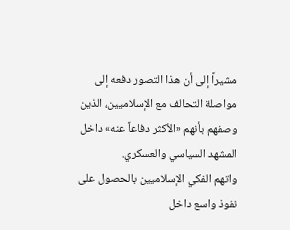مشيراً إلى أن هذا التصور دفعه إلى مواصلة التحالف مع الإسلاميين، الذين وصفهم بأنهم «الأكثر دفاعاً عنه» داخل المشهد السياسي والعسكري.
واتهم الفكي الإسلاميين بالحصول على نفوذ واسع داخل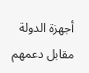أجهزة الدولة مقابل دعمهم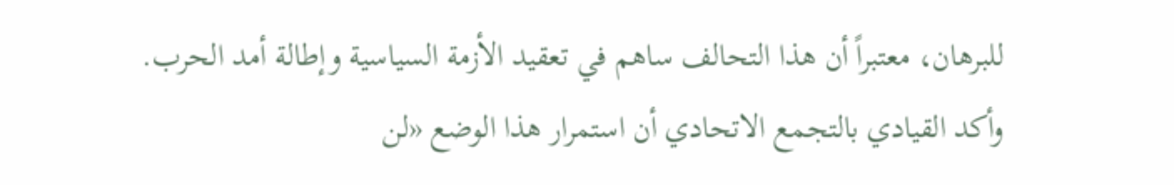للبرهان، معتبراً أن هذا التحالف ساهم في تعقيد الأزمة السياسية وإطالة أمد الحرب.
وأكد القيادي بالتجمع الاتحادي أن استمرار هذا الوضع «لن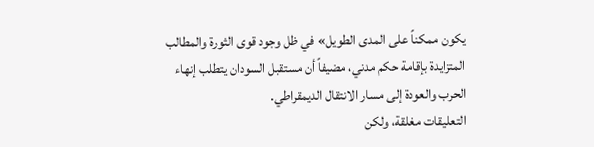يكون ممكناً على المدى الطويل» في ظل وجود قوى الثورة والمطالب المتزايدة بإقامة حكم مدني، مضيفاً أن مستقبل السودان يتطلب إنهاء الحرب والعودة إلى مسار الانتقال الديمقراطي.
التعليقات مغلقة، ولكن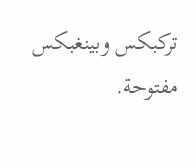تركبكس وبينغبكس مفتوحة.